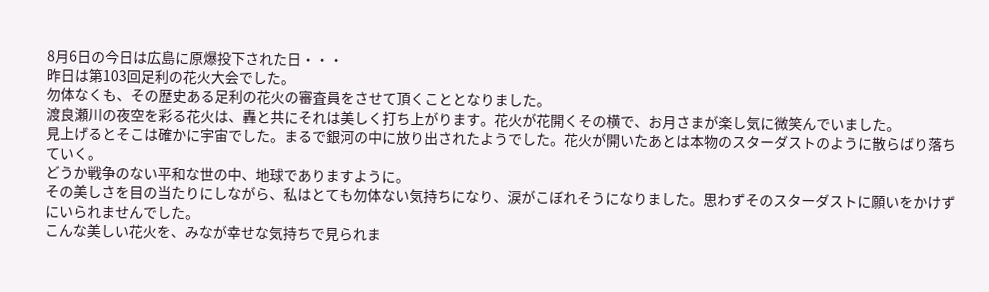8月6日の今日は広島に原爆投下された日・・・
昨日は第103回足利の花火大会でした。
勿体なくも、その歴史ある足利の花火の審査員をさせて頂くこととなりました。
渡良瀬川の夜空を彩る花火は、轟と共にそれは美しく打ち上がります。花火が花開くその横で、お月さまが楽し気に微笑んでいました。
見上げるとそこは確かに宇宙でした。まるで銀河の中に放り出されたようでした。花火が開いたあとは本物のスターダストのように散らばり落ちていく。
どうか戦争のない平和な世の中、地球でありますように。
その美しさを目の当たりにしながら、私はとても勿体ない気持ちになり、涙がこぼれそうになりました。思わずそのスターダストに願いをかけずにいられませんでした。
こんな美しい花火を、みなが幸せな気持ちで見られま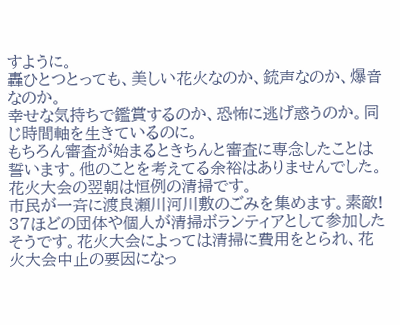すように。
轟ひとつとっても、美しい花火なのか、銃声なのか、爆音なのか。
幸せな気持ちで鑑賞するのか、恐怖に逃げ惑うのか。同じ時間軸を生きているのに。
もちろん審査が始まるときちんと審査に専念したことは誓います。他のことを考えてる余裕はありませんでした。
花火大会の翌朝は恒例の清掃です。
市民が一斉に渡良瀬川河川敷のごみを集めます。素敵!
37ほどの団体や個人が清掃ボランティアとして参加したそうです。花火大会によっては清掃に費用をとられ、花火大会中止の要因になっ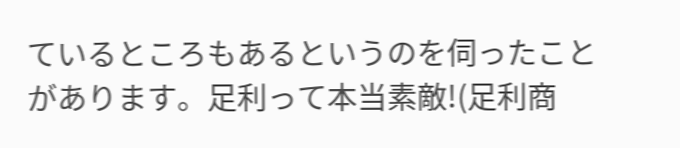ているところもあるというのを伺ったことがあります。足利って本当素敵!(足利商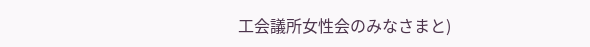工会議所女性会のみなさまと)